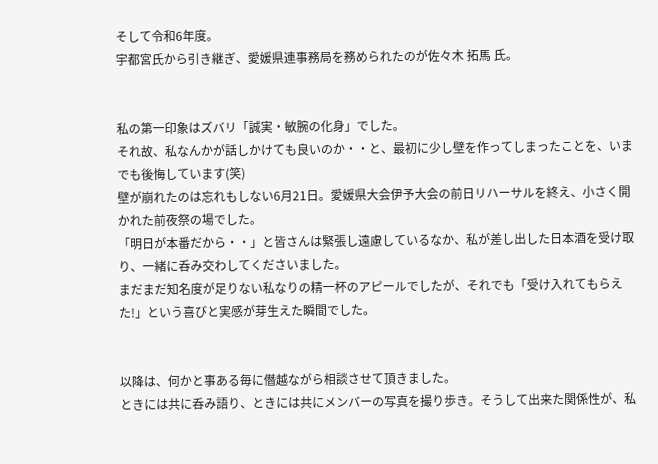そして令和6年度。
宇都宮氏から引き継ぎ、愛媛県連事務局を務められたのが佐々木 拓馬 氏。


私の第一印象はズバリ「誠実・敏腕の化身」でした。
それ故、私なんかが話しかけても良いのか・・と、最初に少し壁を作ってしまったことを、いまでも後悔しています(笑)
壁が崩れたのは忘れもしない6月21日。愛媛県大会伊予大会の前日リハーサルを終え、小さく開かれた前夜祭の場でした。
「明日が本番だから・・」と皆さんは緊張し遠慮しているなか、私が差し出した日本酒を受け取り、一緒に呑み交わしてくださいました。
まだまだ知名度が足りない私なりの精一杯のアピールでしたが、それでも「受け入れてもらえた!」という喜びと実感が芽生えた瞬間でした。


以降は、何かと事ある毎に僭越ながら相談させて頂きました。
ときには共に呑み語り、ときには共にメンバーの写真を撮り歩き。そうして出来た関係性が、私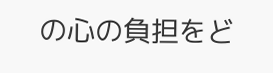の心の負担をど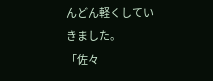んどん軽くしていきました。
「佐々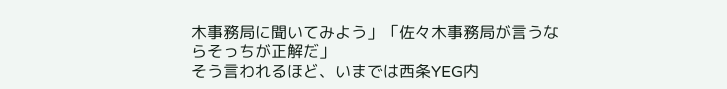木事務局に聞いてみよう」「佐々木事務局が言うならそっちが正解だ」
そう言われるほど、いまでは西条YEG内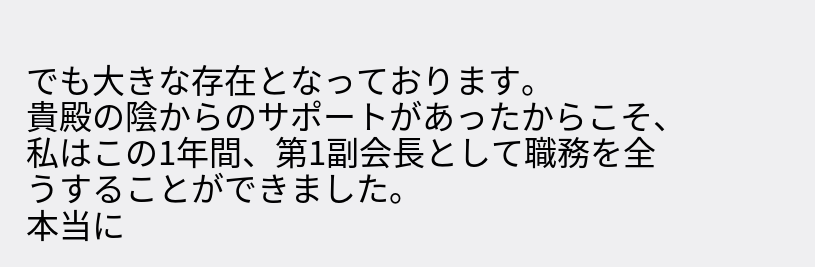でも大きな存在となっております。
貴殿の陰からのサポートがあったからこそ、私はこの1年間、第1副会長として職務を全うすることができました。
本当に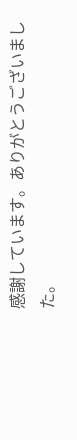感謝しています。ありがとうございました。